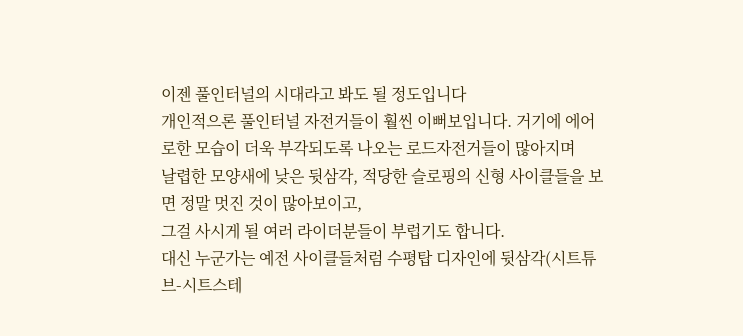이젠 풀인터널의 시대라고 봐도 될 정도입니다
개인적으론 풀인터널 자전거들이 훨씬 이뻐보입니다. 거기에 에어로한 모습이 더욱 부각되도록 나오는 로드자전거들이 많아지며
날렵한 모양새에 낮은 뒷삼각, 적당한 슬로핑의 신형 사이클들을 보면 정말 멋진 것이 많아보이고,
그걸 사시게 될 여러 라이더분들이 부럽기도 합니다.
대신 누군가는 예전 사이클들처럼 수평탑 디자인에 뒷삼각(시트튜브-시트스테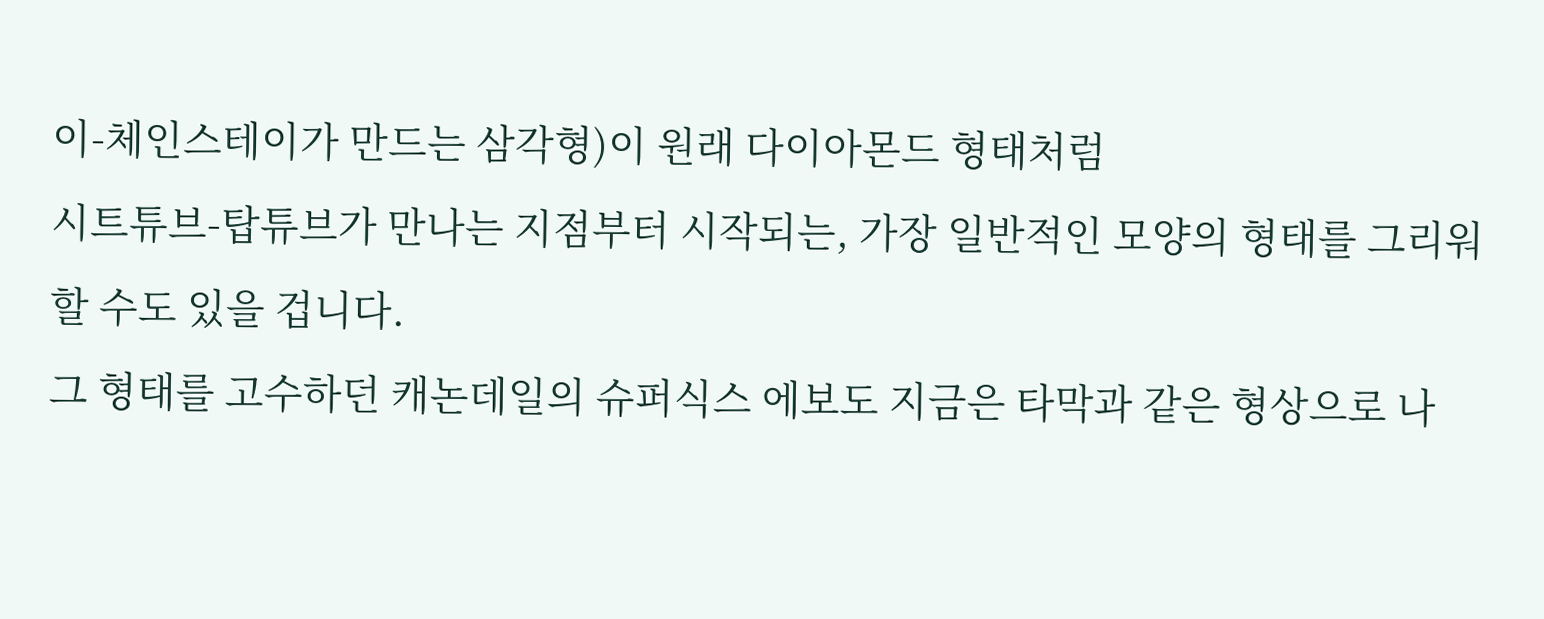이-체인스테이가 만드는 삼각형)이 원래 다이아몬드 형태처럼
시트튜브-탑튜브가 만나는 지점부터 시작되는, 가장 일반적인 모양의 형태를 그리워 할 수도 있을 겁니다.
그 형태를 고수하던 캐논데일의 슈퍼식스 에보도 지금은 타막과 같은 형상으로 나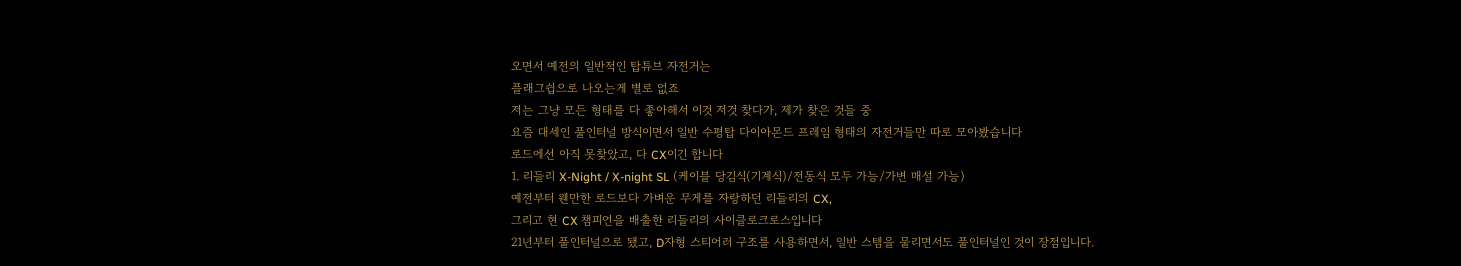오면서 예전의 일반적인 탑튜브 자전거는
플래그쉽으로 나오는게 별로 없죠
저는 그냥 모든 형태를 다 좋아해서 이것 저것 찾다가, 제가 찾은 것들 중
요즘 대세인 풀인터널 방식이면서 일반 수평탑 다이아몬드 프레임 형태의 자전거들만 따로 모아봤습니다
로드에선 아직 못찾았고, 다 CX이긴 합니다
1. 리들리 X-Night / X-night SL (케이블 당김식(기계식)/전동식 모두 가능/가변 매설 가능)
예전부터 웬만한 로드보다 가벼운 무게를 자랑하던 리들리의 CX,
그리고 현 CX 챔피언을 배출한 리들리의 사이클로크로스입니다
21년부터 풀인터널으로 됐고, D자형 스티어러 구조를 사용하면서, 일반 스템을 물리면서도 풀인터널인 것이 장점입니다.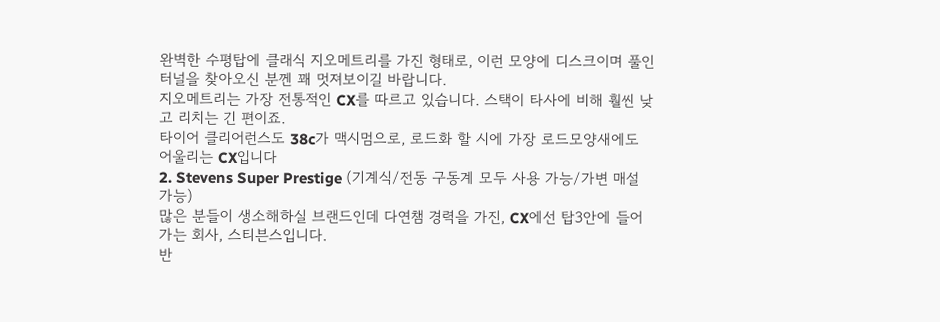완벽한 수평탑에 클래식 지오메트리를 가진 형태로, 이런 모양에 디스크이며 풀인터널을 찾아오신 분껜 꽤 멋져보이길 바랍니다.
지오메트리는 가장 전통적인 CX를 따르고 있습니다. 스택이 타사에 비해 훨씬 낮고 리치는 긴 편이죠.
타이어 클리어런스도 38c가 맥시멈으로, 로드화 할 시에 가장 로드모양새에도 어울리는 CX입니다
2. Stevens Super Prestige (기계식/전동 구동계 모두 사용 가능/가변 매설 가능)
많은 분들이 생소해하실 브랜드인데 다연챔 경력을 가진, CX에선 탑3안에 들어가는 회사, 스티븐스입니다.
반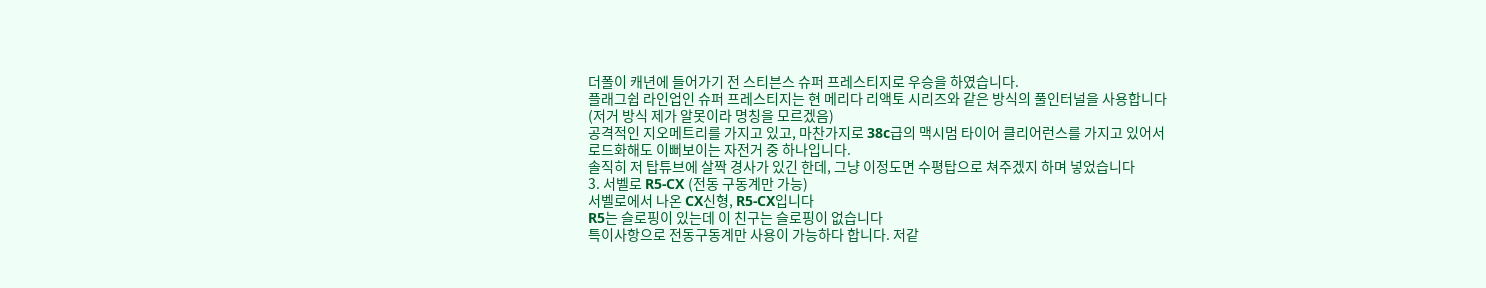더폴이 캐년에 들어가기 전 스티븐스 슈퍼 프레스티지로 우승을 하였습니다.
플래그쉽 라인업인 슈퍼 프레스티지는 현 메리다 리액토 시리즈와 같은 방식의 풀인터널을 사용합니다
(저거 방식 제가 알못이라 명칭을 모르겠음)
공격적인 지오메트리를 가지고 있고, 마찬가지로 38c급의 맥시멈 타이어 클리어런스를 가지고 있어서
로드화해도 이뻐보이는 자전거 중 하나입니다.
솔직히 저 탑튜브에 살짝 경사가 있긴 한데, 그냥 이정도면 수평탑으로 쳐주겠지 하며 넣었습니다
3. 서벨로 R5-CX (전동 구동계만 가능)
서벨로에서 나온 CX신형, R5-CX입니다
R5는 슬로핑이 있는데 이 친구는 슬로핑이 없습니다
특이사항으로 전동구동계만 사용이 가능하다 합니다. 저같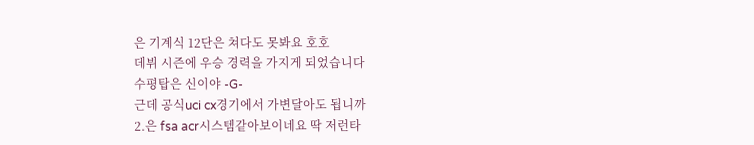은 기계식 12단은 쳐다도 못봐요 호호
데뷔 시즌에 우승 경력을 가지게 되었습니다
수평탑은 신이야 -G-
근데 공식uci cx경기에서 가변달아도 됩니까
2.은 fsa acr시스템같아보이네요 딱 저런타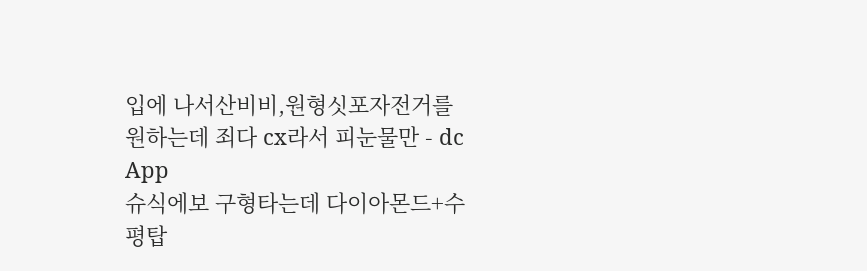입에 나서산비비,원형싯포자전거를 원하는데 죄다 cx라서 피눈물만 - dc App
슈식에보 구형타는데 다이아몬드+수평탑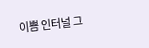이쁨 인터널 그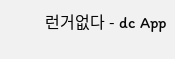런거없다 - dc App